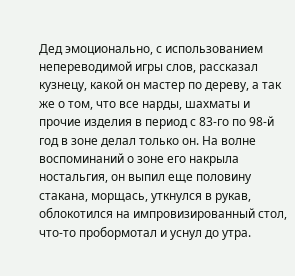Дед эмоционально, с использованием непереводимой игры слов, рассказал кузнецу, какой он мастер по дереву, а так же о том, что все нарды, шахматы и прочие изделия в период с 83-го по 98-й год в зоне делал только он. На волне воспоминаний о зоне его накрыла ностальгия, он выпил еще половину стакана, морщась, уткнулся в рукав, облокотился на импровизированный стол, что-то пробормотал и уснул до утра.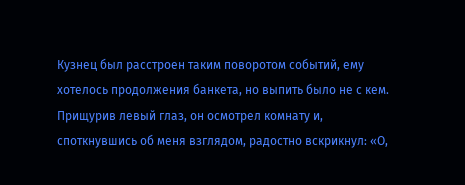Кузнец был расстроен таким поворотом событий, ему хотелось продолжения банкета, но выпить было не с кем. Прищурив левый глаз, он осмотрел комнату и, споткнувшись об меня взглядом, радостно вскрикнул: «О,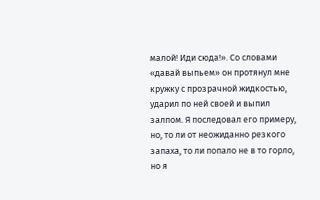малой! Иди сюда!». Со словами «давай выпьем» он протянул мне кружку с прозрачной жидкостью, ударил по ней своей и выпил залпом. Я последовал его примеру, но, то ли от неожиданно резкого запаха, то ли попало не в то горло, но я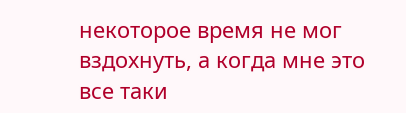некоторое время не мог вздохнуть, а когда мне это все таки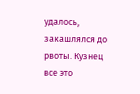удалось, закашлялся до рвоты. Кузнец все это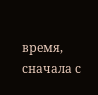время, сначала с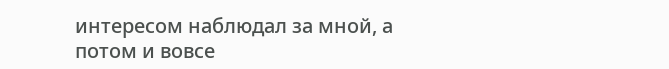интересом наблюдал за мной, а потом и вовсе